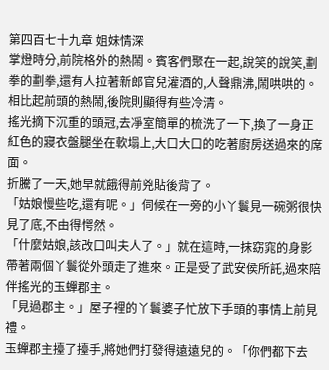第四百七十九章 姐妹情深
掌燈時分,前院格外的熱鬧。賓客們聚在一起,說笑的說笑,劃拳的劃拳,還有人拉著新郎官兒灌酒的,人聲鼎沸,鬧哄哄的。
相比起前頭的熱鬧,後院則顯得有些冷清。
搖光摘下沉重的頭冠,去凈室簡單的梳洗了一下,換了一身正紅色的寢衣盤腿坐在軟塌上,大口大口的吃著廚房送過來的席面。
折騰了一天,她早就餓得前兇貼後背了。
「姑娘慢些吃,還有呢。」伺候在一旁的小丫鬟見一碗粥很快見了底,不由得愕然。
「什麼姑娘,該改口叫夫人了。」就在這時,一抹窈窕的身影帶著兩個丫鬟從外頭走了進來。正是受了武安侯所託,過來陪伴搖光的玉蟬郡主。
「見過郡主。」屋子裡的丫鬟婆子忙放下手頭的事情上前見禮。
玉蟬郡主擡了擡手,將她們打發得遠遠兒的。「你們都下去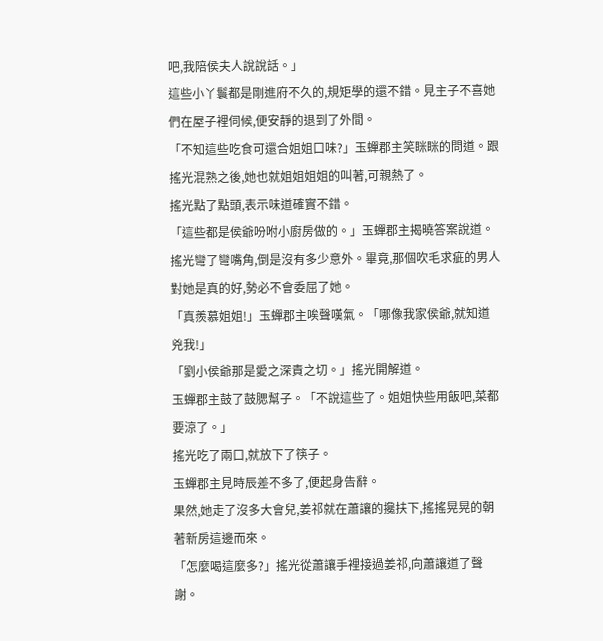吧,我陪侯夫人說說話。」
這些小丫鬟都是剛進府不久的,規矩學的還不錯。見主子不喜她們在屋子裡伺候,便安靜的退到了外間。
「不知這些吃食可還合姐姐口味?」玉蟬郡主笑眯眯的問道。跟搖光混熟之後,她也就姐姐姐姐的叫著,可親熱了。
搖光點了點頭,表示味道確實不錯。
「這些都是侯爺吩咐小廚房做的。」玉蟬郡主揭曉答案說道。
搖光彎了彎嘴角,倒是沒有多少意外。畢竟,那個吹毛求疵的男人對她是真的好,勢必不會委屈了她。
「真羨慕姐姐!」玉蟬郡主唉聲嘆氣。「哪像我家侯爺,就知道兇我!」
「劉小侯爺那是愛之深責之切。」搖光開解道。
玉蟬郡主鼓了鼓腮幫子。「不說這些了。姐姐快些用飯吧,菜都要涼了。」
搖光吃了兩口,就放下了筷子。
玉蟬郡主見時辰差不多了,便起身告辭。
果然,她走了沒多大會兒,姜祁就在蕭讓的攙扶下,搖搖晃晃的朝著新房這邊而來。
「怎麼喝這麼多?」搖光從蕭讓手裡接過姜祁,向蕭讓道了聲謝。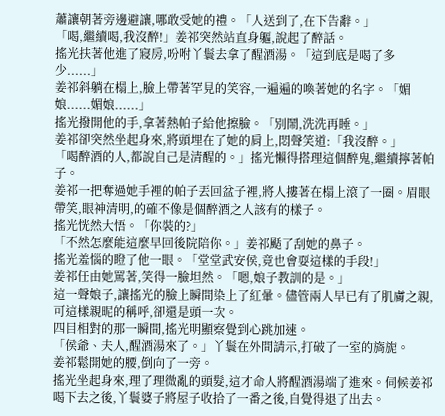蕭讓朝著旁邊避讓,哪敢受她的禮。「人送到了,在下告辭。」
「喝,繼續喝,我沒醉!」姜祁突然站直身軀,說起了醉話。
搖光扶著他進了寢房,吩咐丫鬟去拿了醒酒湯。「這到底是喝了多少......」
姜祁斜躺在榻上,臉上帶著罕見的笑容,一遍遍的喚著她的名字。「媚娘......媚娘......」
搖光撥開他的手,拿著熱帕子給他擦臉。「別鬧,洗洗再睡。」
姜祁卻突然坐起身來,將頭埋在了她的肩上,悶聲笑道:「我沒醉。」
「喝醉酒的人,都說自己是清醒的。」搖光懶得搭理這個醉鬼,繼續擰著帕子。
姜祁一把奪過她手裡的帕子丟回盆子裡,將人摟著在榻上滾了一圈。眉眼帶笑,眼神清明,的確不像是個醉酒之人該有的樣子。
搖光恍然大悟。「你裝的?」
「不然怎麼能這麼早回後院陪你。」姜祁颳了刮她的鼻子。
搖光羞惱的瞪了他一眼。「堂堂武安侯,竟也會耍這樣的手段!」
姜祁任由她罵著,笑得一臉坦然。「嗯,娘子教訓的是。」
這一聲娘子,讓搖光的臉上瞬間染上了紅暈。儘管兩人早已有了肌膚之親,可這樣親昵的稱呼,卻還是頭一次。
四目相對的那一瞬間,搖光明顯察覺到心跳加速。
「侯爺、夫人,醒酒湯來了。」丫鬟在外間請示,打破了一室的旖旎。
姜祁鬆開她的腰,倒向了一旁。
搖光坐起身來,理了理微亂的頭髮,這才命人將醒酒湯端了進來。伺候姜祁喝下去之後,丫鬟婆子將屋子收拾了一番之後,自覺得退了出去。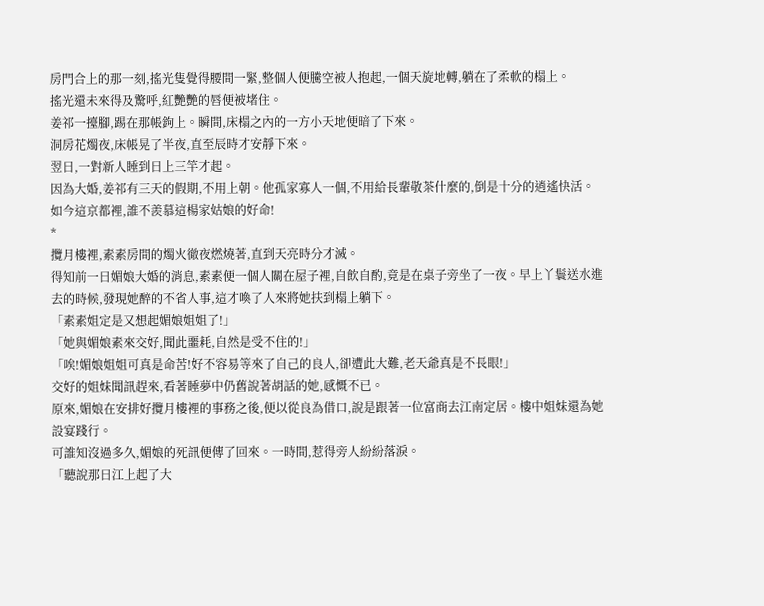房門合上的那一刻,搖光隻覺得腰間一緊,整個人便騰空被人抱起,一個天旋地轉,躺在了柔軟的榻上。
搖光還未來得及驚呼,紅艷艷的唇便被堵住。
姜祁一擡腳,踢在那帳鉤上。瞬間,床榻之內的一方小天地便暗了下來。
洞房花燭夜,床帳晃了半夜,直至辰時才安靜下來。
翌日,一對新人睡到日上三竿才起。
因為大婚,姜祁有三天的假期,不用上朝。他孤家寡人一個,不用給長輩敬茶什麼的,倒是十分的逍遙快活。
如今這京都裡,誰不羨慕這楊家姑娘的好命!
*
攬月樓裡,素素房間的燭火徹夜燃燒著,直到天亮時分才滅。
得知前一日媚娘大婚的消息,素素便一個人關在屋子裡,自飲自酌,竟是在桌子旁坐了一夜。早上丫鬟送水進去的時候,發現她醉的不省人事,這才喚了人來將她扶到榻上躺下。
「素素姐定是又想起媚娘姐姐了!」
「她與媚娘素來交好,聞此噩耗,自然是受不住的!」
「唉!媚娘姐姐可真是命苦!好不容易等來了自己的良人,卻遭此大難,老天爺真是不長眼!」
交好的姐妹聞訊趕來,看著睡夢中仍舊說著胡話的她,感慨不已。
原來,媚娘在安排好攬月樓裡的事務之後,便以從良為借口,說是跟著一位富商去江南定居。樓中姐妹還為她設宴踐行。
可誰知沒過多久,媚娘的死訊便傳了回來。一時間,惹得旁人紛紛落淚。
「聽說那日江上起了大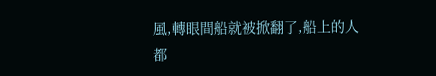風,轉眼間船就被掀翻了,船上的人都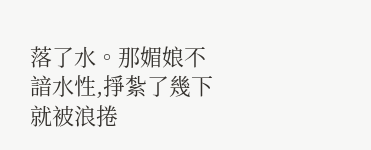落了水。那媚娘不諳水性,掙紮了幾下就被浪捲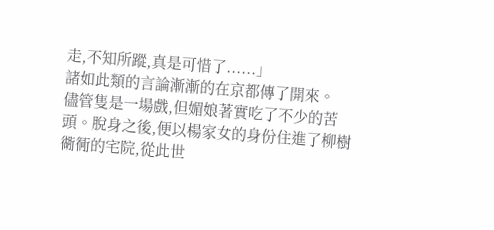走,不知所蹤,真是可惜了......」
諸如此類的言論漸漸的在京都傳了開來。
儘管隻是一場戲,但媚娘著實吃了不少的苦頭。脫身之後,便以楊家女的身份住進了柳樹衚衕的宅院,從此世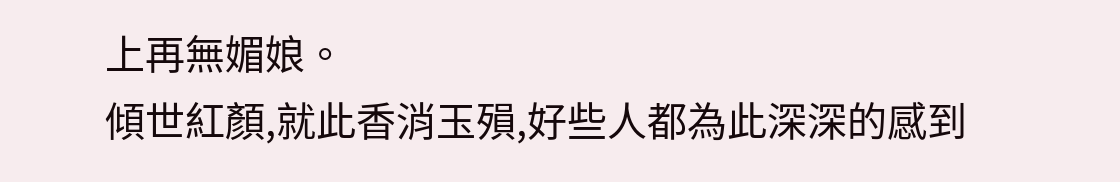上再無媚娘。
傾世紅顏,就此香消玉殞,好些人都為此深深的感到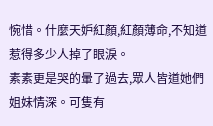惋惜。什麼天妒紅顏,紅顏薄命,不知道惹得多少人掉了眼淚。
素素更是哭的暈了過去,眾人皆道她們姐妹情深。可隻有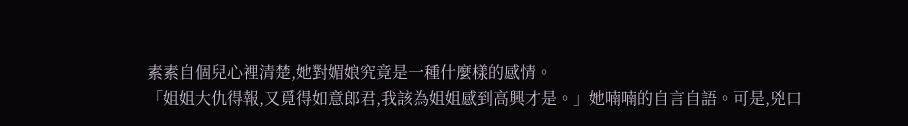素素自個兒心裡清楚,她對媚娘究竟是一種什麼樣的感情。
「姐姐大仇得報,又覓得如意郎君,我該為姐姐感到高興才是。」她喃喃的自言自語。可是,兇口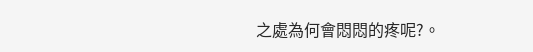之處為何會悶悶的疼呢?。